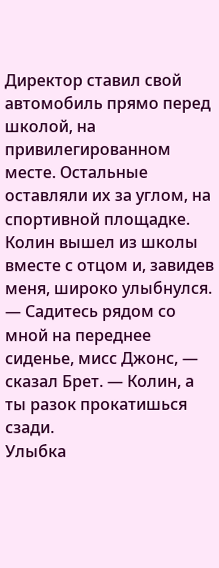Директор ставил свой автомобиль прямо перед школой, на привилегированном месте. Остальные оставляли их за углом, на спортивной площадке. Колин вышел из школы вместе с отцом и, завидев меня, широко улыбнулся.
— Садитесь рядом со мной на переднее сиденье, мисс Джонс, — сказал Брет. — Колин, а ты разок прокатишься сзади.
Улыбка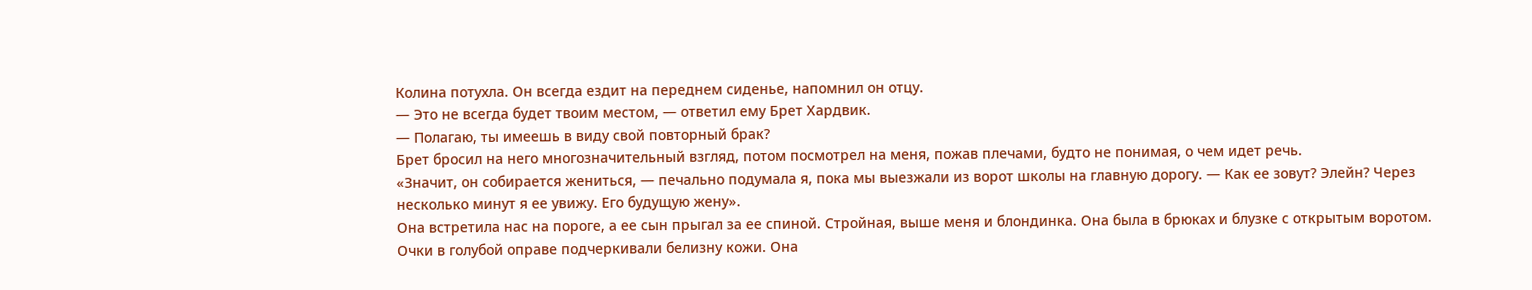Колина потухла. Он всегда ездит на переднем сиденье, напомнил он отцу.
— Это не всегда будет твоим местом, — ответил ему Брет Хардвик.
— Полагаю, ты имеешь в виду свой повторный брак?
Брет бросил на него многозначительный взгляд, потом посмотрел на меня, пожав плечами, будто не понимая, о чем идет речь.
«Значит, он собирается жениться, — печально подумала я, пока мы выезжали из ворот школы на главную дорогу. — Как ее зовут? Элейн? Через несколько минут я ее увижу. Его будущую жену».
Она встретила нас на пороге, а ее сын прыгал за ее спиной. Стройная, выше меня и блондинка. Она была в брюках и блузке с открытым воротом. Очки в голубой оправе подчеркивали белизну кожи. Она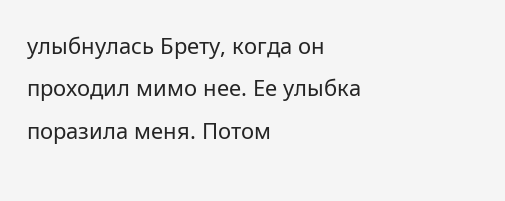улыбнулась Брету, когда он проходил мимо нее. Ее улыбка поразила меня. Потом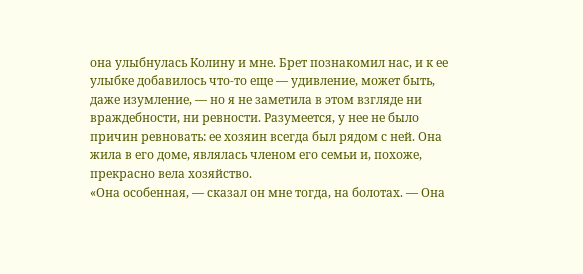она улыбнулась Колину и мне. Брет познакомил нас, и к ее улыбке добавилось что-то еще — удивление, может быть, даже изумление, — но я не заметила в этом взгляде ни враждебности, ни ревности. Разумеется, у нее не было причин ревновать: ее хозяин всегда был рядом с ней. Она жила в его доме, являлась членом его семьи и, похоже, прекрасно вела хозяйство.
«Она особенная, — сказал он мне тогда, на болотах. — Она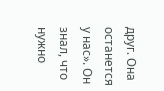друг. Она останется у нас». Он знал, что нужно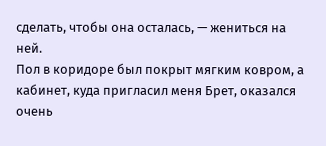сделать, чтобы она осталась, — жениться на ней.
Пол в коридоре был покрыт мягким ковром, а кабинет, куда пригласил меня Брет, оказался очень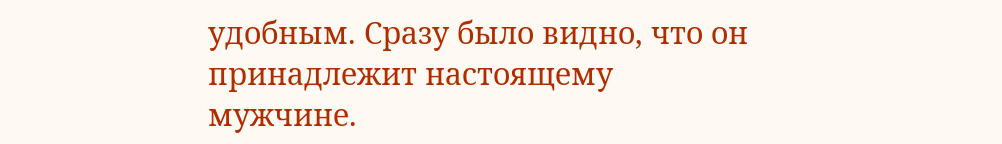удобным. Сразу было видно, что он принадлежит настоящему мужчине.